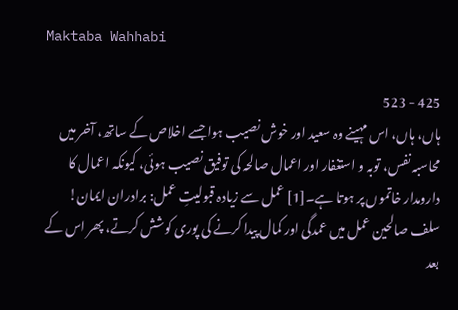Maktaba Wahhabi

425 - 523
ہاں، ہاں، اس مہینے وہ سعید اور خوش نصیب ہوا جسے اخلاص کے ساتھ، آخر میں محاسبہ نفس، توبہ و استغفار اور اعمال صالحہ کی توفیق نصیب ہوئی، کیونکہ اعمال کا دارومدار خاتموں پر ہوتا ہے۔[1] عمل سے زیادہ قبولیتِ عمل: برادران ایمان! سلف صالحین عمل میں عمدگی اور کمال پیدا کرنے کی پوری کوشش کرتے، پھر اس کے بعد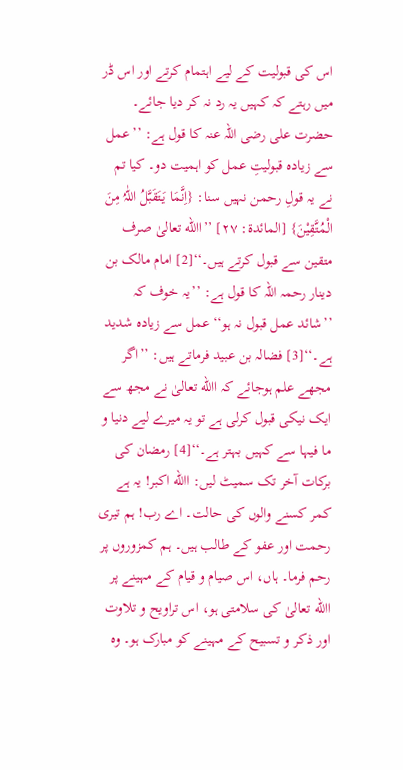اس کی قبولیت کے لیے اہتمام کرتے اور اس ڈر میں رہتے کہ کہیں یہ رد نہ کر دیا جائے۔ حضرت علی رضی اللہ عنہ کا قول ہے: ’’عمل سے زیادہ قبولیتِ عمل کو اہمیت دو۔ کیا تم نے یہ قولِ رحمن نہیں سنا: {اِنَّمَا یَتَقَبَّلُ اللّٰہُ مِنَ الْمُتَّقِیْنَ} [المائدۃ: ۲۷] ’’االله تعالیٰ صرف متقین سے قبول کرتے ہیں۔‘‘[2] امام مالک بن دینار رحمہ اللہ کا قول ہے: ’’یہ خوف کہ ’’شائد عمل قبول نہ ہو‘‘ عمل سے زیادہ شدید ہے۔‘‘[3] فضالہ بن عبید فرماتے ہیں: ’’اگر مجھے علم ہوجائے کہ االله تعالیٰ نے مجھ سے ایک نیکی قبول کرلی ہے تو یہ میرے لیے دنیا و ما فیہا سے کہیں بہتر ہے۔‘‘[4] رمضان کی برکات آخر تک سمیٹ لیں: االله اکبر! یہ ہے کمر کسنے والوں کی حالت۔ اے رب! ہم تیری رحمت اور عفو کے طالب ہیں۔ ہم کمزوروں پر رحم فرما۔ ہاں، اس صیام و قیام کے مہینے پر االله تعالیٰ کی سلامتی ہو، اس تراویح و تلاوت اور ذکر و تسبیح کے مہینے کو مبارک ہو۔ وہ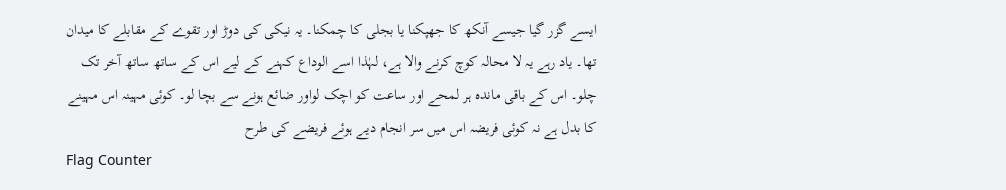ایسے گزر گیا جیسے آنکھ کا جھپکنا یا بجلی کا چمکنا۔ یہ نیکی کی دوڑ اور تقوے کے مقابلے کا میدان تھا۔ یاد رہے یہ لا محالہ کوچ کرنے والا ہے، لہٰذا اسے الوداع کہنے کے لیے اس کے ساتھ ساتھ آخر تک چلو۔ اس کے باقی ماندہ ہر لمحے اور ساعت کو اچک لواور ضائع ہونے سے بچا لو۔ کوئی مہینہ اس مہینے کا بدل ہے نہ کوئی فریضہ اس میں سر انجام دیے ہوئے فریضے کی طرح
Flag Counter